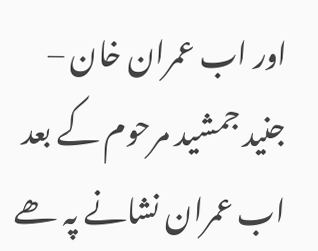اور اب عمران خان –
جنید جمشید مرحوم کے بعد اب عمران نشانے پہ ھے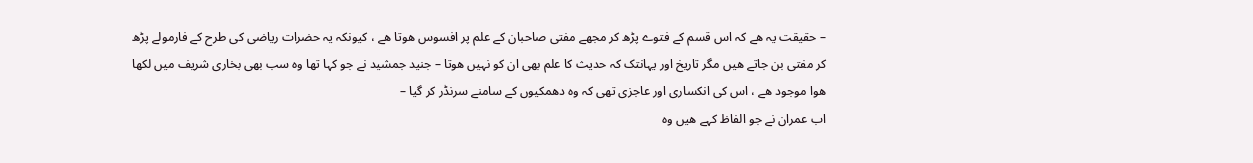– حقیقت یہ ھے کہ اس قسم کے فتوے پڑھ کر مجھے مفتی صاحبان کے علم پر افسوس ھوتا ھے ، کیونکہ یہ حضرات ریاضی کی طرح کے فارمولے پڑھ کر مفتی بن جاتے ھیں مگر تاریخ اور یہانتک کہ حدیث کا علم بھی ان کو نہیں ھوتا – جنید جمشید نے جو کہا تھا وہ سب بھی بخاری شریف میں لکھا ھوا موجود ھے ، اس کی انکساری اور عاجزی تھی کہ وہ دھمکیوں کے سامنے سرنڈر کر گیا –
اب عمران نے جو الفاظ کہے ھیں وہ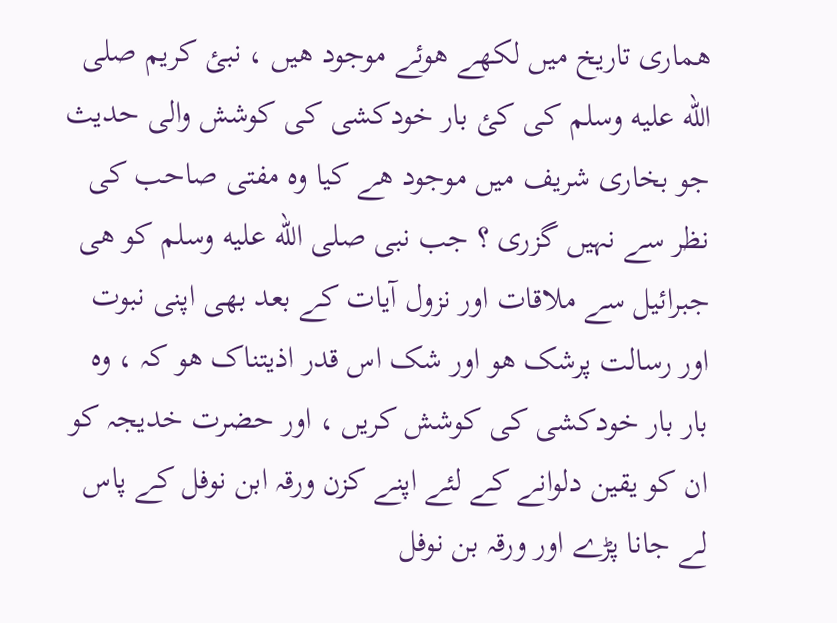ھماری تاریخ میں لکھے ھوئے موجود ھیں ، نبئ کریم صلى الله عليه وسلم کی کئ بار خودکشی کی کوشش والی حدیث جو بخاری شریف میں موجود ھے کیا وہ مفتی صاحب کی نظر سے نہیں گزری ؟ جب نبی صلى الله عليه وسلم کو ھی جبرائیل سے ملاقات اور نزول آیات کے بعد بھی اپنی نبوت اور رسالت پرشک ھو اور شک اس قدر اذیتناک ھو کہ ، وہ بار بار خودکشی کی کوشش کریں ، اور حضرت خدیجہ کو ان کو یقین دلوانے کے لئے اپنے کزن ورقہ ابن نوفل کے پاس لے جانا پڑے اور ورقہ بن نوفل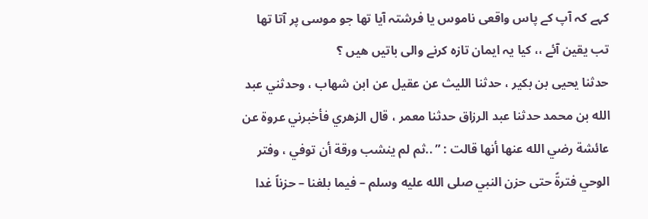کہے کہ آپ کے پاس واقعی ناموس یا فرشتہ آیا تھا جو موسی پر آتا تھا تب یقین آئے ،، کیا یہ ایمان تازہ کرنے والی باتیں ھیں ؟
حدثنا يحيى بن بكير ، حدثنا الليث عن عقيل عن ابن شهاب ، وحدثني عبد الله بن محمد حدثنا عبد الرزاق حدثنا معمر ، قال الزهري فأخبرني عروة عن عائشة رضي الله عنها أنها قالت : ” ..ثم لم ينشب ورقة أن توفي ، وفتر الوحي فترةً حتى حزن النبي صلى الله عليه وسلم – فيما بلغنا – حزناً غدا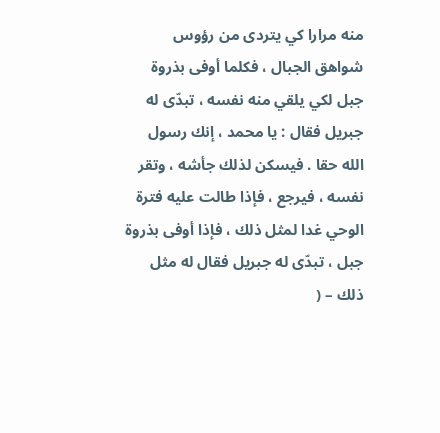منه مرارا كي يتردى من رؤوس شواهق الجبال ، فكلما أوفى بذروة جبل لكي يلقي منه نفسه ، تبدّى له جبريل فقال : يا محمد ، إنك رسول الله حقا . فيسكن لذلك جأشه ، وتقر نفسه ، فيرجع ، فإذا طالت عليه فترة الوحي غدا لمثل ذلك ، فإذا أوفى بذروة جبل ، تبدّى له جبريل فقال له مثل ذلك – (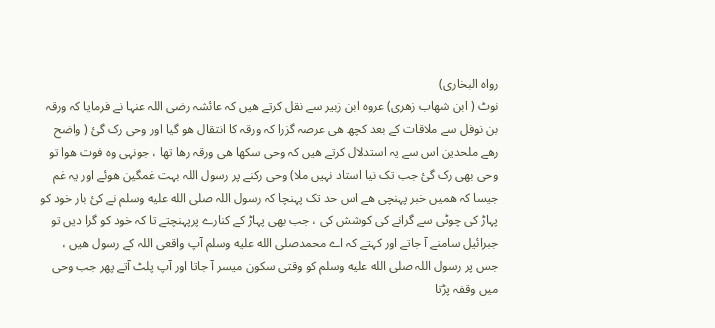رواہ البخاری)
نوٹ ( ابن شھاب زھری) عروہ ابن زبیر سے نقل کرتے ھیں کہ عائشہ رضی اللہ عنہا نے فرمایا کہ ورقہ بن نوفل سے ملاقات کے بعد کچھ ھی عرصہ گزرا کہ ورقہ کا انتقال ھو گیا اور وحی رک گئ ( واضح رھے ملحدین اس سے یہ استدلال کرتے ھیں کہ وحی سکھا ھی ورقہ رھا تھا ، جونہی وہ فوت ھوا تو وحی بھی رک گئ جب تک نیا استاد نہیں ملا) وحی رکنے پر رسول اللہ بہت غمگین ھوئے اور یہ غم جیسا کہ ھمیں خبر پہنچی ھے اس حد تک پہنچا کہ رسول اللہ صلى الله عليه وسلم نے کئ بار خود کو پہاڑ کی چوٹی سے گرانے کی کوشش کی ، جب بھی پہاڑ کے کنارے پرپہنچتے تا کہ خود کو گرا دیں تو جبرائیل سامنے آ جاتے اور کہتے کہ اے محمدصلى الله عليه وسلم آپ واقعی اللہ کے رسول ھیں ، جس پر رسول اللہ صلى الله عليه وسلم کو وقتی سکون میسر آ جاتا اور آپ پلٹ آتے پھر جب وحی میں وقفہ پڑتا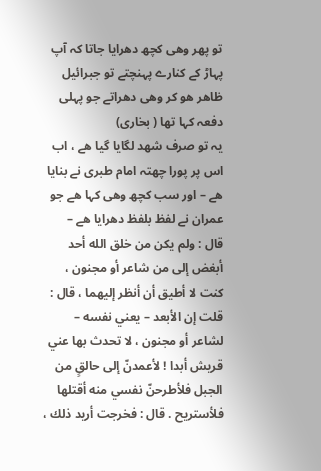تو پھر وھی کچھ دھرایا جاتا کہ آپ پہاڑ کے کنارے پہنچتے تو جبرائیل ظاھر ھو کر وھی دھراتے جو پہلی دفعہ کہا تھا ( بخاری)
یہ تو صرف شھد لگایا گیا ھے ، اب اس پر پورا چھتہ امام طبری نے بنایا ھے – اور سب کچھ وھی کہا ھے جو عمران نے لفظ بلفظ دھرایا ھے –
قال : ولم يكن من خلق الله أحد أبغض إلى من شاعر أو مجنون ، كنت لا أطيق أن أنظر إليهما ، قال : قلت إن الأبعد – يعني نفسه – لشاعر أو مجنون ، لا تحدث بها عني قريش أبدا ! لأعمدنّ إلى حالقٍ من الجبل فلأطرحنّ نفسي منه أقتلها فلأستريح . قال : فخرجت أريد ذلك ،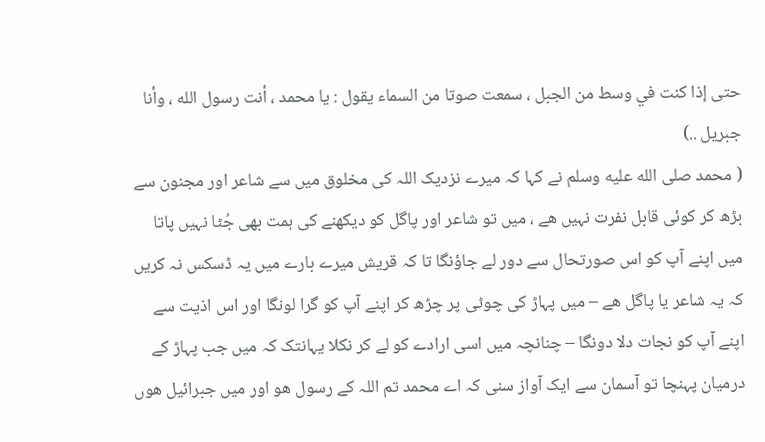حتى إذا كنت في وسط من الجبل ، سمعت صوتا من السماء يقول : يا محمد ، أنت رسول الله ، وأنا جبريل ..)
( محمد صلى الله عليه وسلم نے کہا کہ میرے نزدیک اللہ کی مخلوق میں سے شاعر اور مجنون سے بڑھ کر کوئی قابل نفرت نہیں ھے ، میں تو شاعر اور پاگل کو دیکھنے کی ہمت بھی جُٹا نہیں پاتا میں اپنے آپ کو اس صورتحال سے دور لے جاؤنگا تا کہ قریش میرے بارے میں یہ ڈسکس نہ کریں کہ یہ شاعر یا پاگل ھے – میں پہاڑ کی چوٹی پر چڑھ کر اپنے آپ کو گرا لونگا اور اس اذیت سے اپنے آپ کو نجات دلا دونگا – چنانچہ میں اسی ارادے کو لے کر نکلا یہانتک کہ میں جب پہاڑ کے درمیان پہنچا تو آسمان سے ایک آواز سنی کہ اے محمد تم اللہ کے رسول ھو اور میں جبرائیل ھوں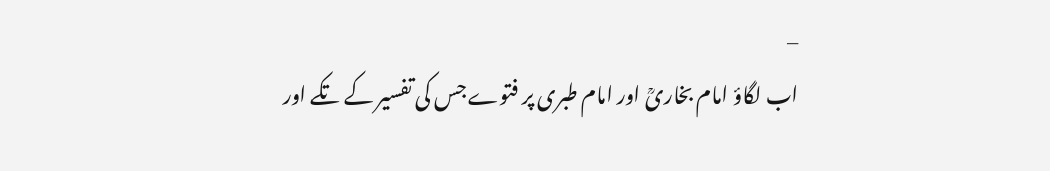–
اب لگاؤ امام بخاریؒ اور امام طبری پر فتوے جس کی تفسیر کے تکے اور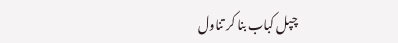چپل کباب بنا کر تناول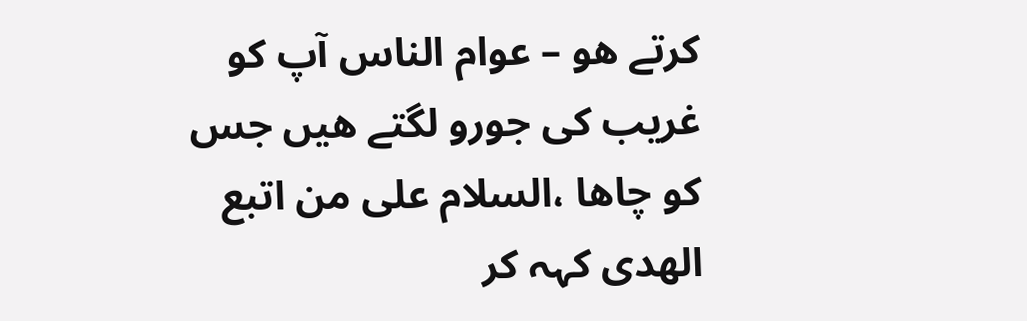کرتے ھو – عوام الناس آپ کو غریب کی جورو لگتے ھیں جس کو چاھا ،السلام علی من اتبع الھدی کہہ کر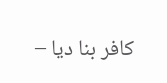کافر بنا دیا –